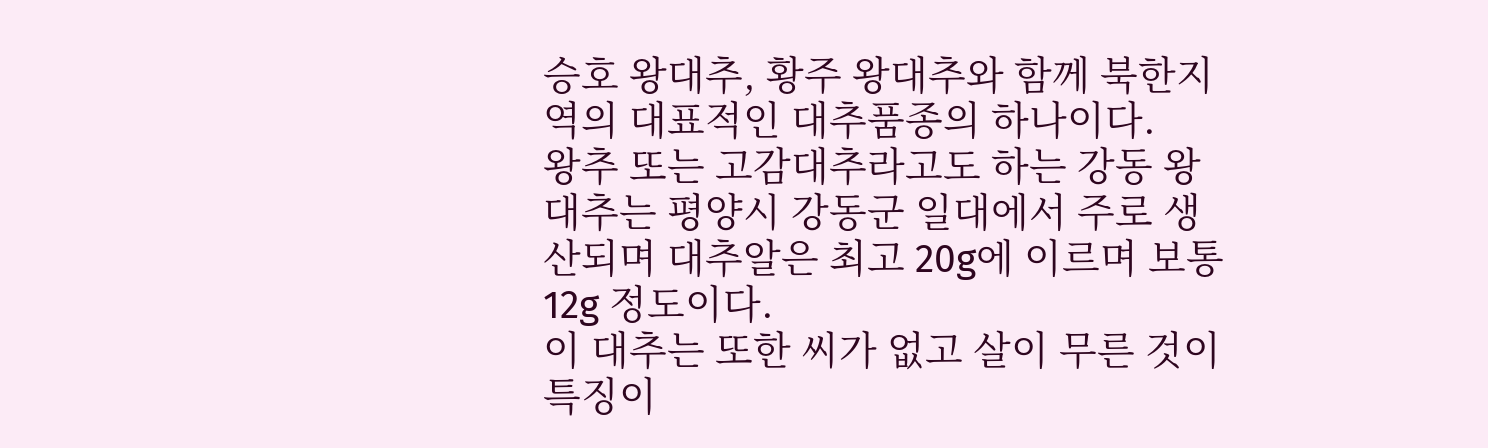승호 왕대추, 황주 왕대추와 함께 북한지역의 대표적인 대추품종의 하나이다.
왕추 또는 고감대추라고도 하는 강동 왕대추는 평양시 강동군 일대에서 주로 생산되며 대추알은 최고 20g에 이르며 보통 12g 정도이다.
이 대추는 또한 씨가 없고 살이 무른 것이 특징이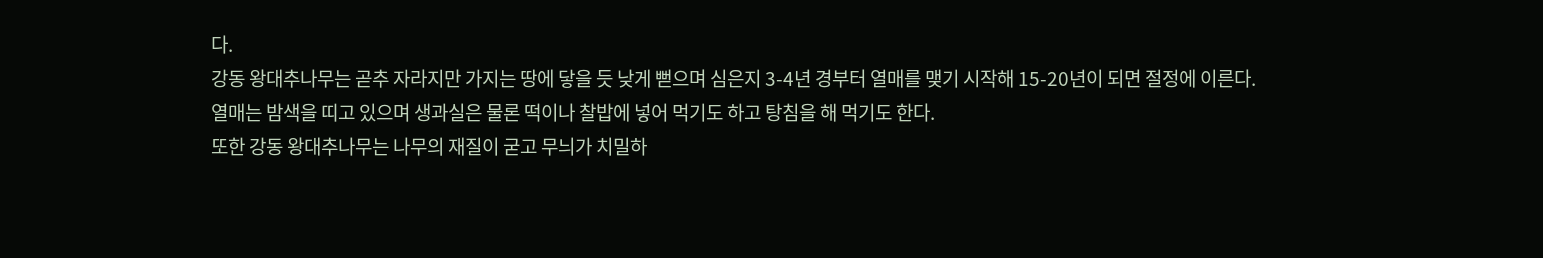다.
강동 왕대추나무는 곧추 자라지만 가지는 땅에 닿을 듯 낮게 뻗으며 심은지 3-4년 경부터 열매를 맺기 시작해 15-20년이 되면 절정에 이른다.
열매는 밤색을 띠고 있으며 생과실은 물론 떡이나 찰밥에 넣어 먹기도 하고 탕침을 해 먹기도 한다.
또한 강동 왕대추나무는 나무의 재질이 굳고 무늬가 치밀하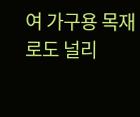여 가구용 목재로도 널리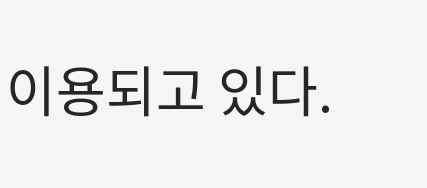이용되고 있다.